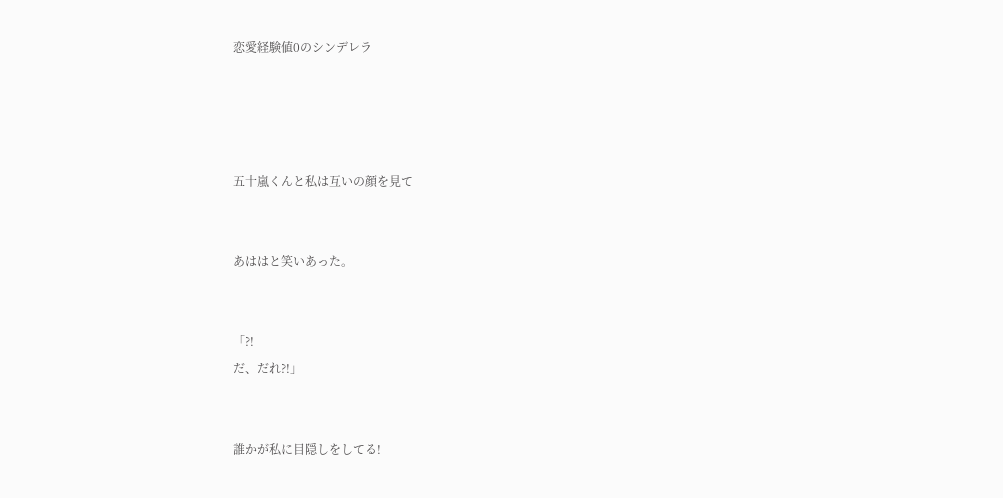恋愛経験値0のシンデレラ




五十嵐くんと私は互いの顔を見て


あははと笑いあった。


「?!
だ、だれ?!」


誰かが私に目隠しをしてる!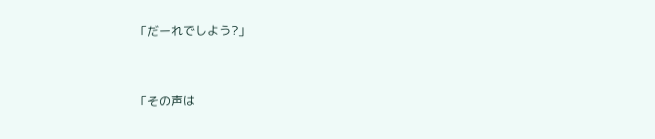「だーれでしよう?」


「その声は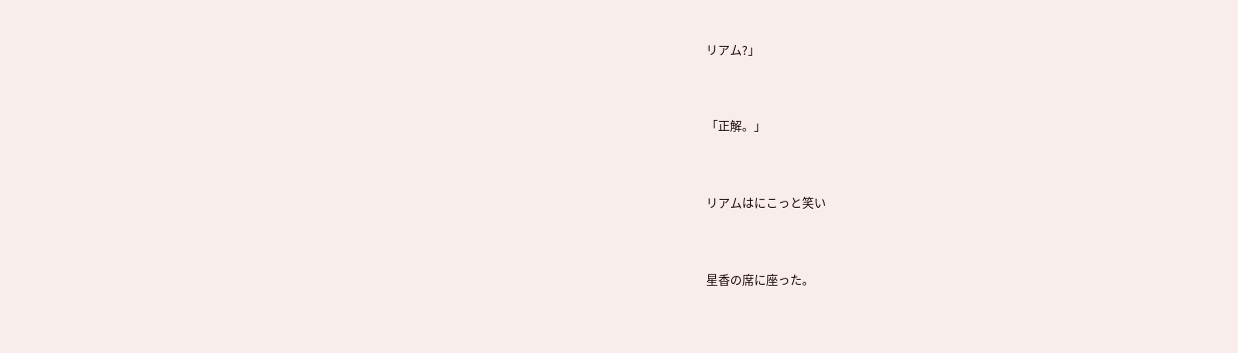リアム?」


「正解。」


リアムはにこっと笑い


星香の席に座った。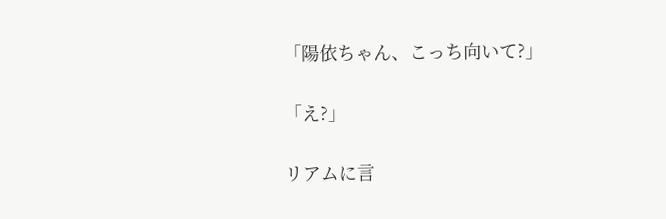「陽依ちゃん、こっち向いて?」


「え?」


リアムに言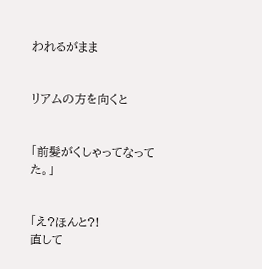われるがまま


リアムの方を向くと


「前髪がくしゃってなってた。」


「え?ほんと?!
直して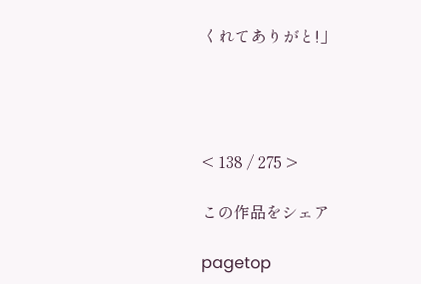くれてありがと!」




< 138 / 275 >

この作品をシェア

pagetop